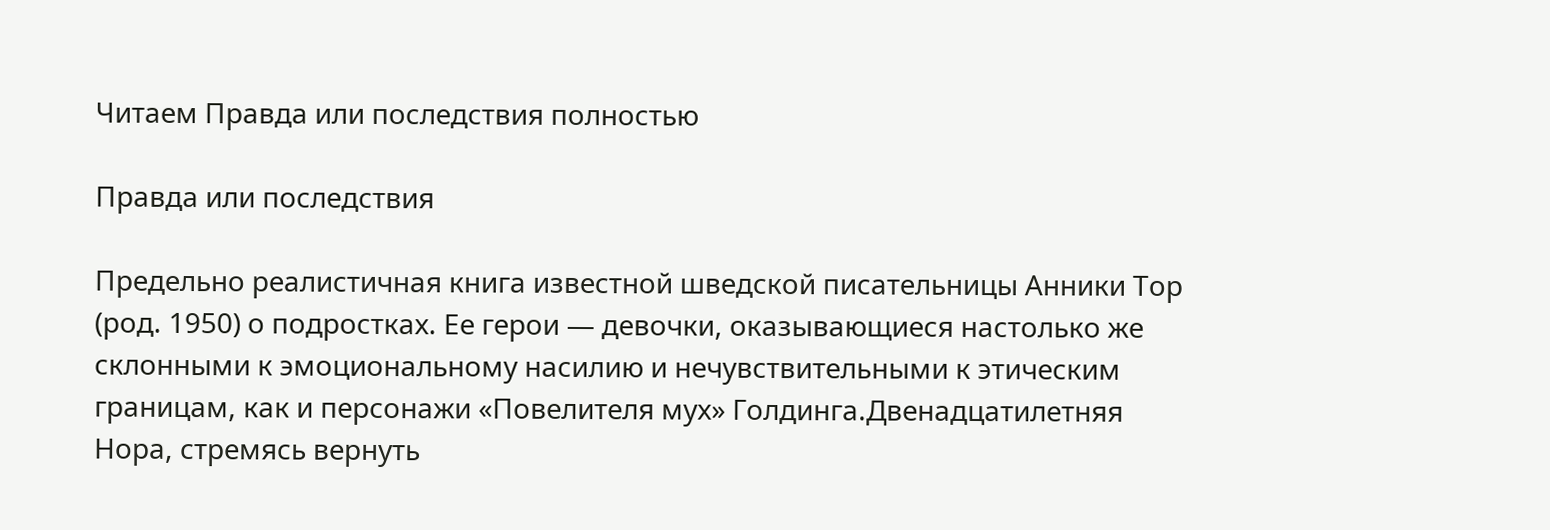Читаем Правда или последствия полностью

Правда или последствия

Предельно реалистичная книга известной шведской писательницы Анники Тор (род. 1950) о подростках. Ее герои — девочки, оказывающиеся настолько же склонными к эмоциональному насилию и нечувствительными к этическим границам, как и персонажи «Повелителя мух» Голдинга.Двенадцатилетняя Нора, стремясь вернуть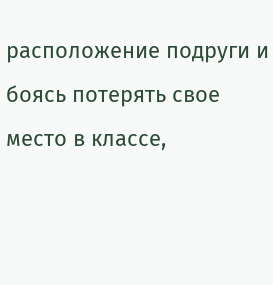расположение подруги и боясь потерять свое место в классе,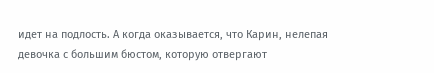идет на подлость. А когда оказывается, что Карин, нелепая девочка с большим бюстом, которую отвергают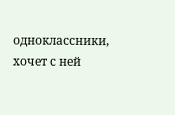одноклассники, хочет с ней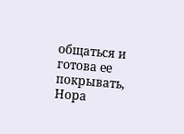общаться и готова ее покрывать, Нора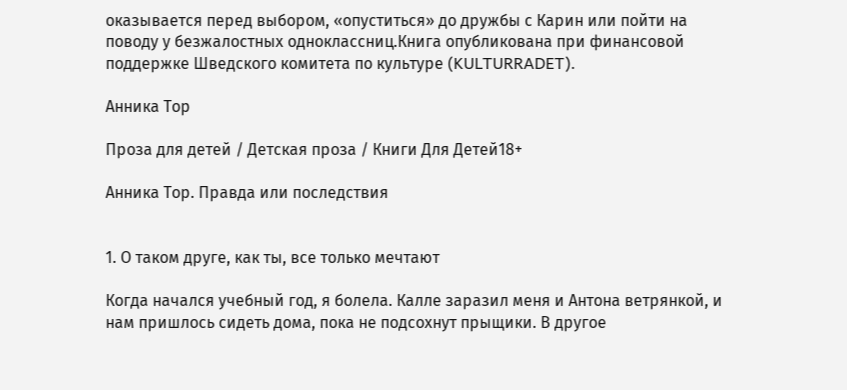оказывается перед выбором, «опуститься» до дружбы с Карин или пойти на поводу у безжалостных одноклассниц.Книга опубликована при финансовой поддержке Шведского комитета по культуре (KULTURRADET).

Анника Тор

Проза для детей / Детская проза / Книги Для Детей18+

Анника Тор. Правда или последствия


1. О таком друге, как ты, все только мечтают

Когда начался учебный год, я болела. Калле заразил меня и Антона ветрянкой, и нам пришлось сидеть дома, пока не подсохнут прыщики. В другое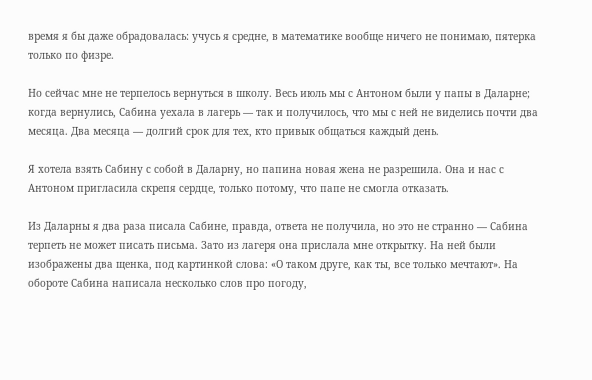время я бы даже обрадовалась: учусь я средне, в математике вообще ничего не понимаю, пятерка только по физре.

Но сейчас мне не терпелось вернуться в школу. Весь июль мы с Антоном были у папы в Даларне; когда вернулись, Сабина уехала в лагерь — так и получилось, что мы с ней не виделись почти два месяца. Два месяца — долгий срок для тех, кто привык общаться каждый день.

Я хотела взять Сабину с собой в Даларну, но папина новая жена не разрешила. Она и нас с Антоном пригласила скрепя сердце, только потому, что папе не смогла отказать.

Из Даларны я два раза писала Сабине, правда, ответа не получила, но это не странно — Сабина терпеть не может писать письма. Зато из лагеря она прислала мне открытку. На ней были изображены два щенка, под картинкой слова: «О таком друге, как ты, все только мечтают». На обороте Сабина написала несколько слов про погоду,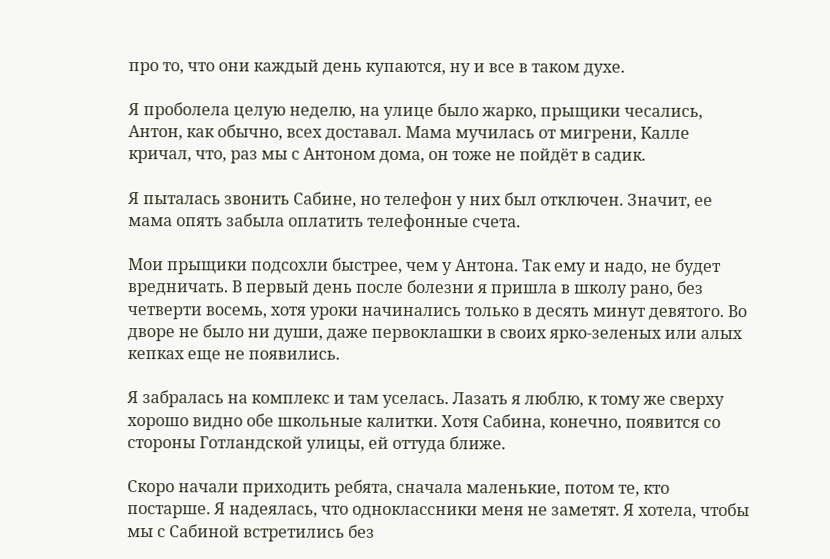про то, что они каждый день купаются, ну и все в таком духе.

Я проболела целую неделю, на улице было жарко, прыщики чесались, Антон, как обычно, всех доставал. Мама мучилась от мигрени, Калле кричал, что, раз мы с Антоном дома, он тоже не пойдёт в садик.

Я пыталась звонить Сабине, но телефон у них был отключен. Значит, ее мама опять забыла оплатить телефонные счета.

Мои прыщики подсохли быстрее, чем у Антона. Так ему и надо, не будет вредничать. В первый день после болезни я пришла в школу рано, без четверти восемь, хотя уроки начинались только в десять минут девятого. Во дворе не было ни души, даже первоклашки в своих ярко-зеленых или алых кепках еще не появились.

Я забралась на комплекс и там уселась. Лазать я люблю, к тому же сверху хорошо видно обе школьные калитки. Хотя Сабина, конечно, появится со стороны Готландской улицы, ей оттуда ближе.

Скоро начали приходить ребята, сначала маленькие, потом те, кто постарше. Я надеялась, что одноклассники меня не заметят. Я хотела, чтобы мы с Сабиной встретились без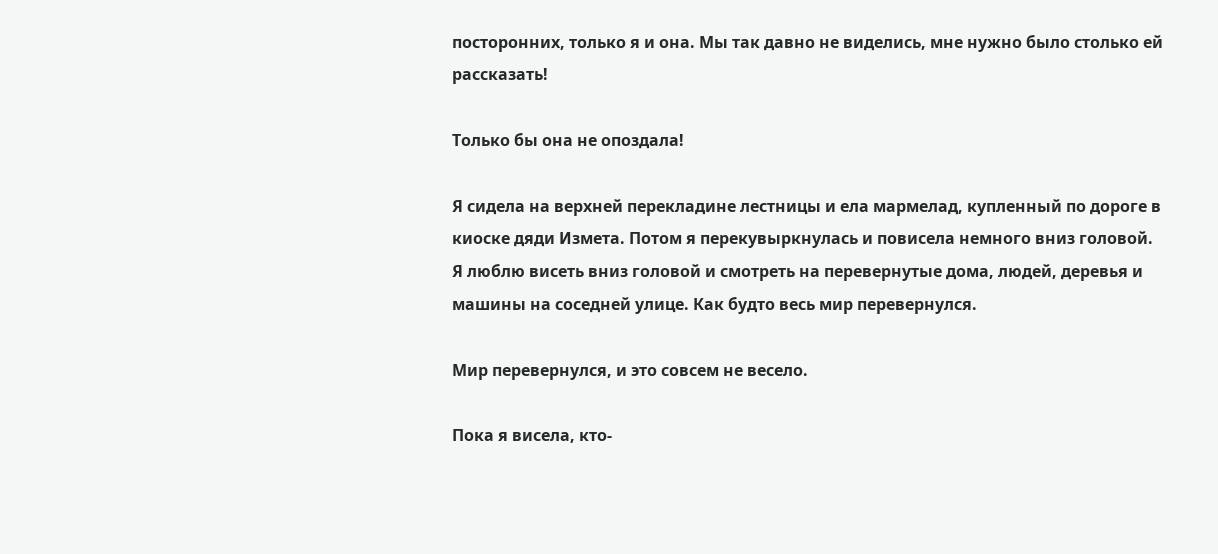посторонних, только я и она. Мы так давно не виделись, мне нужно было столько ей рассказать!

Только бы она не опоздала!

Я сидела на верхней перекладине лестницы и ела мармелад, купленный по дороге в киоске дяди Измета. Потом я перекувыркнулась и повисела немного вниз головой. Я люблю висеть вниз головой и смотреть на перевернутые дома, людей, деревья и машины на соседней улице. Как будто весь мир перевернулся.

Мир перевернулся, и это совсем не весело.

Пока я висела, кто-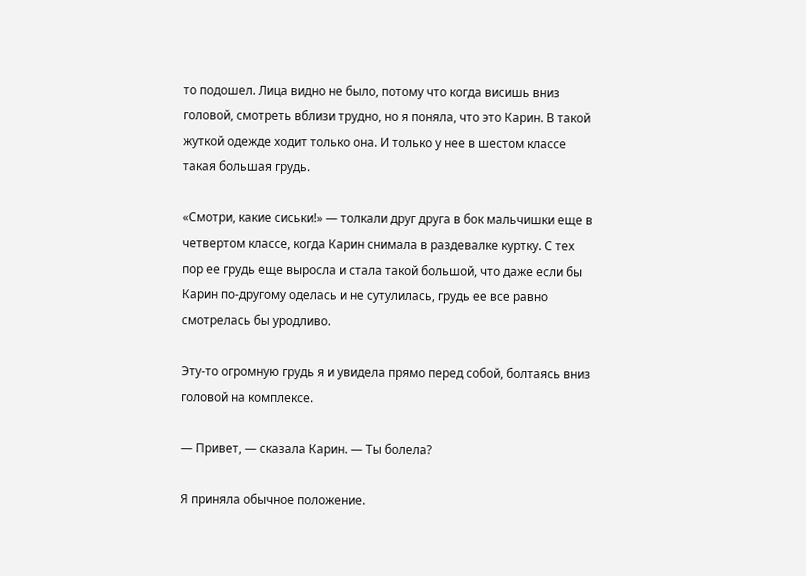то подошел. Лица видно не было, потому что когда висишь вниз головой, смотреть вблизи трудно, но я поняла, что это Карин. В такой жуткой одежде ходит только она. И только у нее в шестом классе такая большая грудь.

«Смотри, какие сиськи!» — толкали друг друга в бок мальчишки еще в четвертом классе, когда Карин снимала в раздевалке куртку. С тех пор ее грудь еще выросла и стала такой большой, что даже если бы Карин по-другому оделась и не сутулилась, грудь ее все равно смотрелась бы уродливо.

Эту-то огромную грудь я и увидела прямо перед собой, болтаясь вниз головой на комплексе.

— Привет, — сказала Карин. — Ты болела?

Я приняла обычное положение.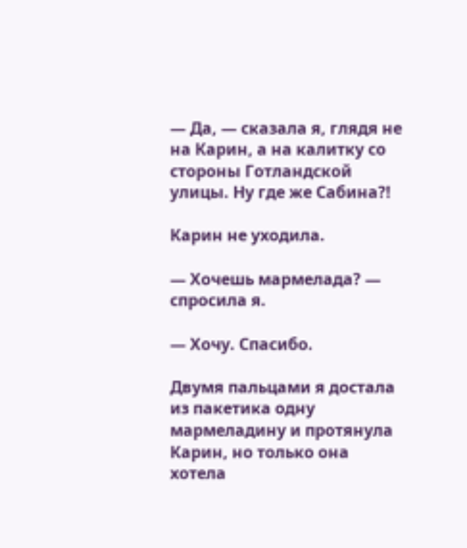— Да, — сказала я, глядя не на Карин, а на калитку со стороны Готландской улицы. Ну где же Сабина?!

Карин не уходила.

— Хочешь мармелада? — спросила я.

— Хочу. Спасибо.

Двумя пальцами я достала из пакетика одну мармеладину и протянула Карин, но только она хотела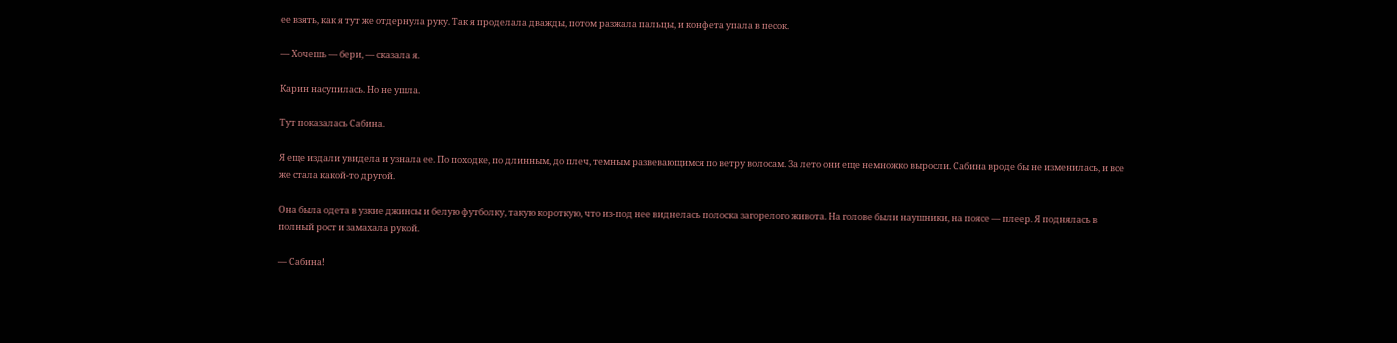ее взять, как я тут же отдернула руку. Так я проделала дважды, потом разжала пальцы, и конфета упала в песок.

— Хочешь — бери, — сказала я.

Карин насупилась. Но не ушла.

Тут показалась Сабина.

Я еще издали увидела и узнала ее. По походке, по длинным, до плеч, темным развевающимся по ветру волосам. За лето они еще немножко выросли. Сабина вроде бы не изменилась, и все же стала какой-то другой.

Она была одета в узкие джинсы и белую футболку, такую короткую, что из-под нее виднелась полоска загорелого живота. На голове были наушники, на поясе — плеер. Я поднялась в полный рост и замахала рукой.

— Сабина!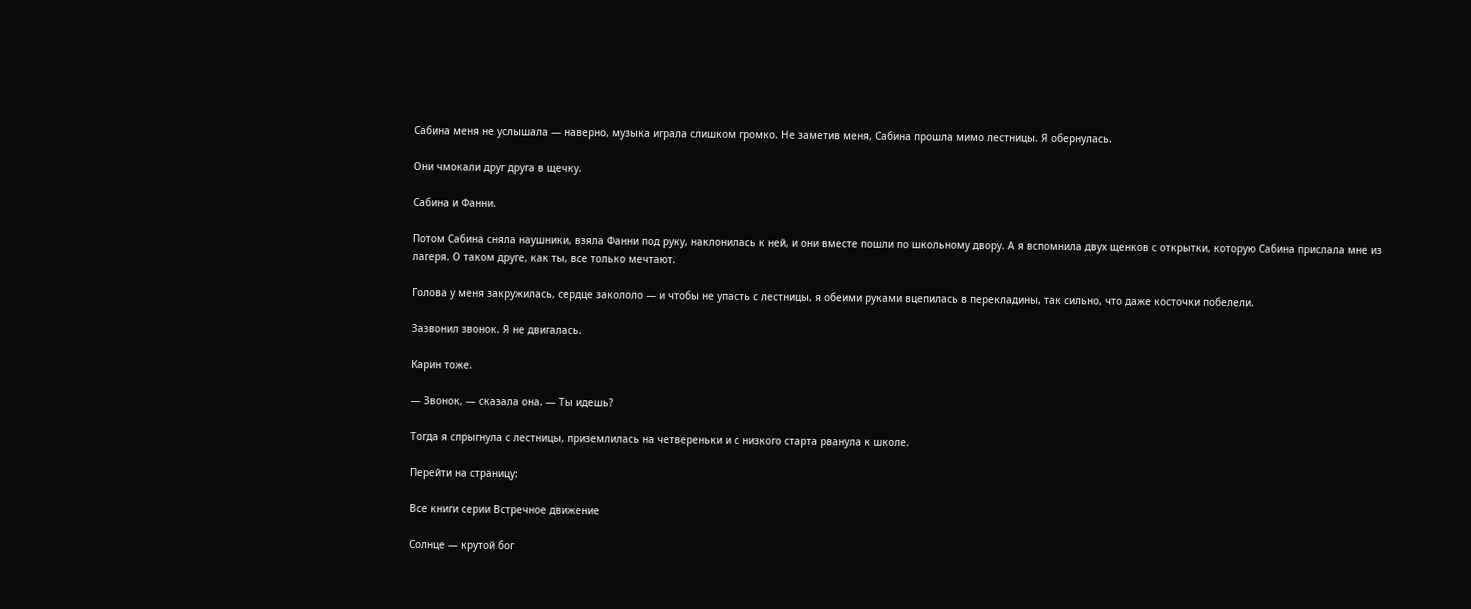Сабина меня не услышала — наверно, музыка играла слишком громко. Не заметив меня, Сабина прошла мимо лестницы. Я обернулась.

Они чмокали друг друга в щечку.

Сабина и Фанни.

Потом Сабина сняла наушники, взяла Фанни под руку, наклонилась к ней, и они вместе пошли по школьному двору. А я вспомнила двух щенков с открытки, которую Сабина прислала мне из лагеря. О таком друге, как ты, все только мечтают.

Голова у меня закружилась, сердце закололо — и чтобы не упасть с лестницы, я обеими руками вцепилась в перекладины, так сильно, что даже косточки побелели.

Зазвонил звонок. Я не двигалась.

Карин тоже.

— Звонок, — сказала она. — Ты идешь?

Тогда я спрыгнула с лестницы, приземлилась на четвереньки и с низкого старта рванула к школе.

Перейти на страницу:

Все книги серии Встречное движение

Солнце — крутой бог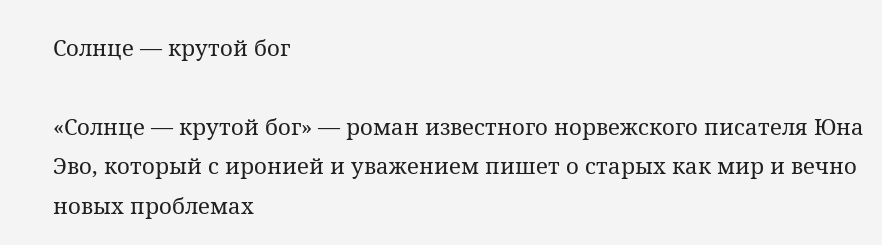Солнце — крутой бог

«Солнце — крутой бог» — роман известного норвежского писателя Юна Эво, который с иронией и уважением пишет о старых как мир и вечно новых проблемах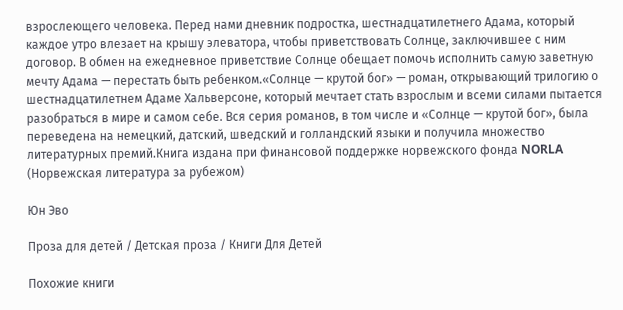взрослеющего человека. Перед нами дневник подростка, шестнадцатилетнего Адама, который каждое утро влезает на крышу элеватора, чтобы приветствовать Солнце, заключившее с ним договор. В обмен на ежедневное приветствие Солнце обещает помочь исполнить самую заветную мечту Адама — перестать быть ребенком.«Солнце — крутой бог» — роман, открывающий трилогию о шестнадцатилетнем Адаме Хальверсоне, который мечтает стать взрослым и всеми силами пытается разобраться в мире и самом себе. Вся серия романов, в том числе и «Солнце — крутой бог», была переведена на немецкий, датский, шведский и голландский языки и получила множество литературных премий.Книга издана при финансовой поддержке норвежского фонда NORLA (Норвежская литература за рубежом)

Юн Эво

Проза для детей / Детская проза / Книги Для Детей

Похожие книги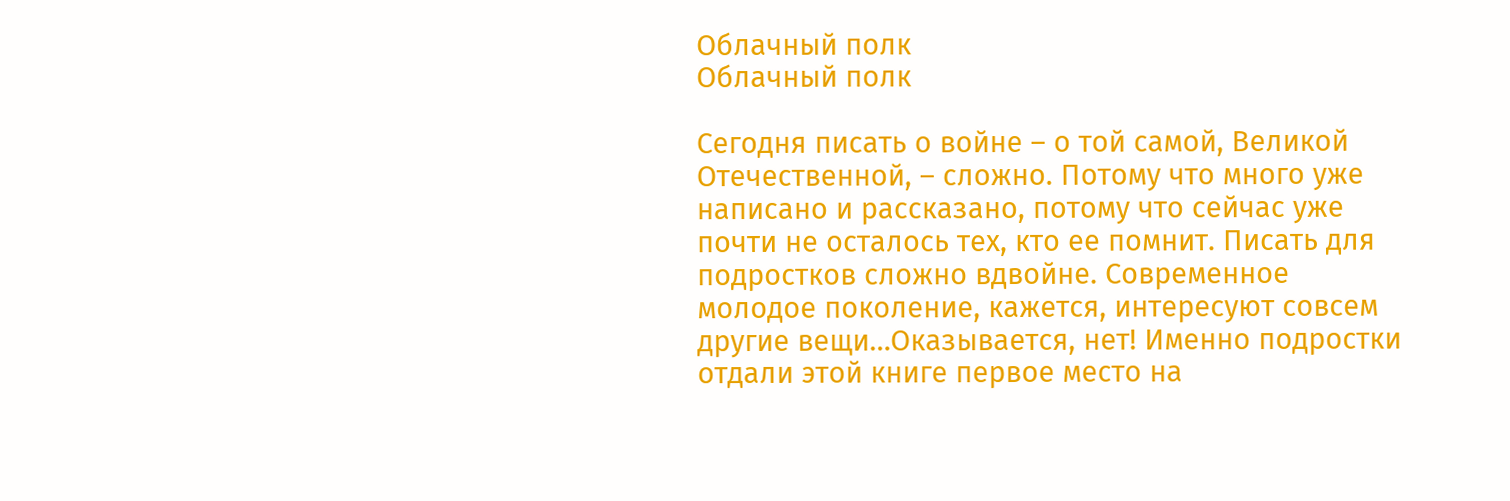Облачный полк
Облачный полк

Сегодня писать о войне – о той самой, Великой Отечественной, – сложно. Потому что много уже написано и рассказано, потому что сейчас уже почти не осталось тех, кто ее помнит. Писать для подростков сложно вдвойне. Современное молодое поколение, кажется, интересуют совсем другие вещи…Оказывается, нет! Именно подростки отдали этой книге первое место на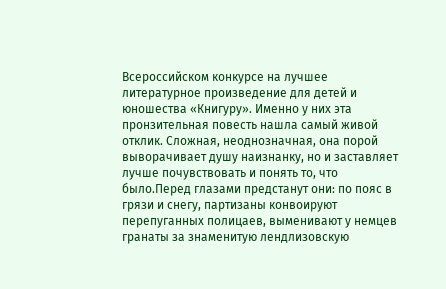Всероссийском конкурсе на лучшее литературное произведение для детей и юношества «Книгуру». Именно у них эта пронзительная повесть нашла самый живой отклик. Сложная, неоднозначная, она порой выворачивает душу наизнанку, но и заставляет лучше почувствовать и понять то, что было.Перед глазами предстанут они: по пояс в грязи и снегу, партизаны конвоируют перепуганных полицаев, выменивают у немцев гранаты за знаменитую лендлизовскую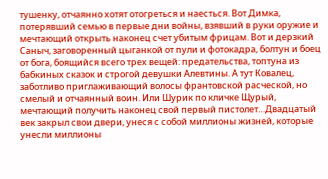тушенку, отчаянно хотят отогреться и наесться. Вот Димка, потерявший семью в первые дни войны, взявший в руки оружие и мечтающий открыть наконец счет убитым фрицам. Вот и дерзкий Саныч, заговоренный цыганкой от пули и фотокадра, болтун и боец от бога, боящийся всего трех вещей: предательства, топтуна из бабкиных сказок и строгой девушки Алевтины. А тут Ковалец, заботливо приглаживающий волосы франтовской расческой, но смелый и отчаянный воин. Или Шурик по кличке Щурый, мечтающий получить наконец свой первый пистолет…Двадцатый век закрыл свои двери, унеся с собой миллионы жизней, которые унесли миллионы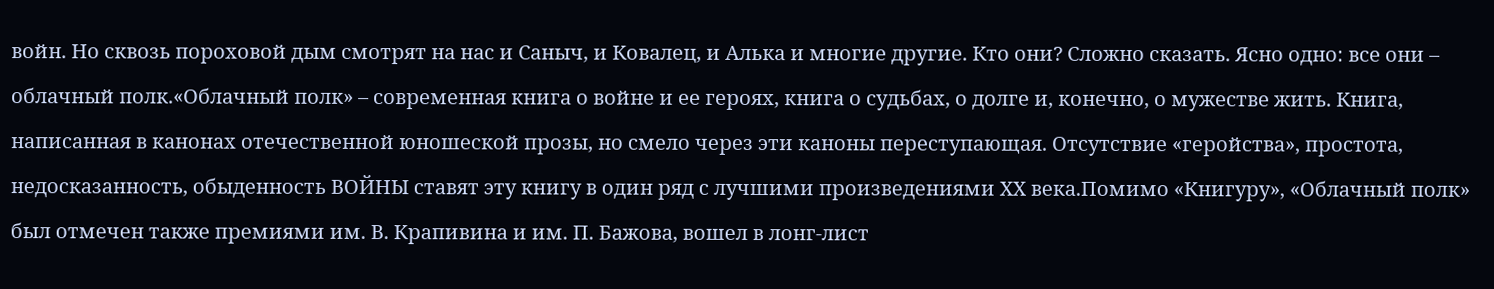войн. Но сквозь пороховой дым смотрят на нас и Саныч, и Ковалец, и Алька и многие другие. Кто они? Сложно сказать. Ясно одно: все они – облачный полк.«Облачный полк» – современная книга о войне и ее героях, книга о судьбах, о долге и, конечно, о мужестве жить. Книга, написанная в канонах отечественной юношеской прозы, но смело через эти каноны переступающая. Отсутствие «геройства», простота, недосказанность, обыденность ВОЙНЫ ставят эту книгу в один ряд с лучшими произведениями ХХ века.Помимо «Книгуру», «Облачный полк» был отмечен также премиями им. В. Крапивина и им. П. Бажова, вошел в лонг-лист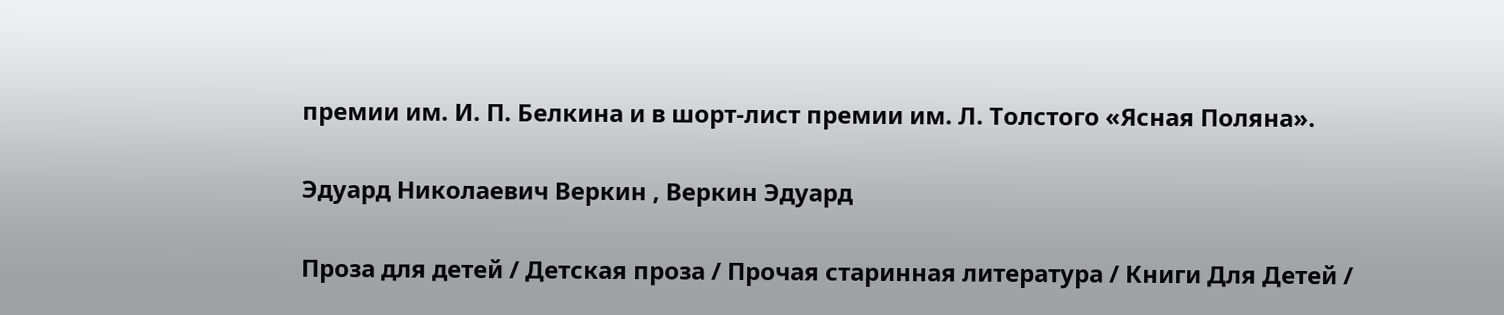премии им. И. П. Белкина и в шорт-лист премии им. Л. Толстого «Ясная Поляна».

Эдуард Николаевич Веркин , Веркин Эдуард

Проза для детей / Детская проза / Прочая старинная литература / Книги Для Детей /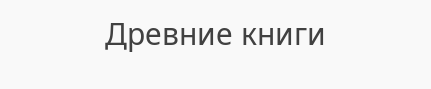Древние книги